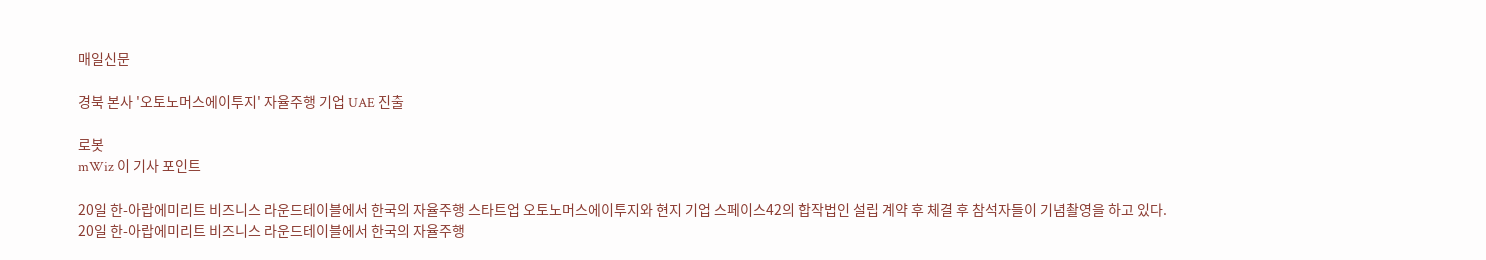매일신문

경북 본사 '오토노머스에이투지' 자율주행 기업 UAE 진출

로봇
mWiz 이 기사 포인트

20일 한-아랍에미리트 비즈니스 라운드테이블에서 한국의 자율주행 스타트업 오토노머스에이투지와 현지 기업 스페이스42의 합작법인 설립 계약 후 체결 후 참석자들이 기념촬영을 하고 있다.
20일 한-아랍에미리트 비즈니스 라운드테이블에서 한국의 자율주행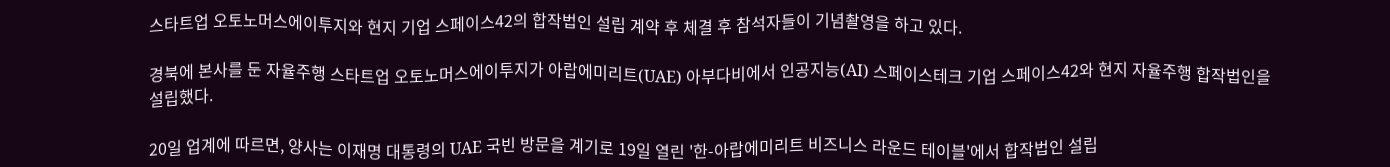스타트업 오토노머스에이투지와 현지 기업 스페이스42의 합작법인 설립 계약 후 체결 후 참석자들이 기념촬영을 하고 있다.

경북에 본사를 둔 자율주행 스타트업 오토노머스에이투지가 아랍에미리트(UAE) 아부다비에서 인공지능(AI) 스페이스테크 기업 스페이스42와 현지 자율주행 합작법인을 설립했다.

20일 업계에 따르면, 양사는 이재명 대통령의 UAE 국빈 방문을 계기로 19일 열린 '한-아랍에미리트 비즈니스 라운드 테이블'에서 합작법인 설립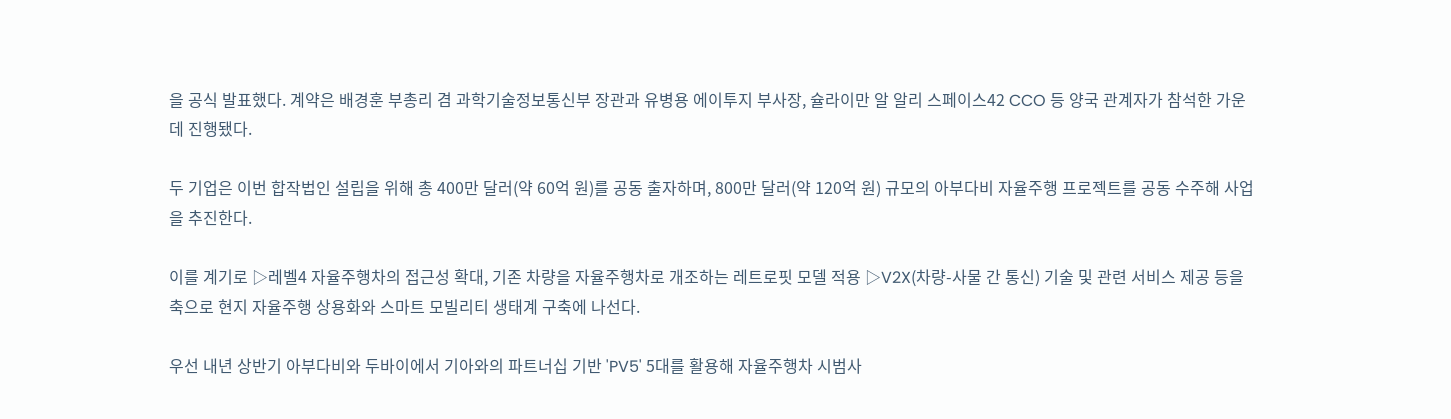을 공식 발표했다. 계약은 배경훈 부총리 겸 과학기술정보통신부 장관과 유병용 에이투지 부사장, 슐라이만 알 알리 스페이스42 CCO 등 양국 관계자가 참석한 가운데 진행됐다.

두 기업은 이번 합작법인 설립을 위해 총 400만 달러(약 60억 원)를 공동 출자하며, 800만 달러(약 120억 원) 규모의 아부다비 자율주행 프로젝트를 공동 수주해 사업을 추진한다.

이를 계기로 ▷레벨4 자율주행차의 접근성 확대, 기존 차량을 자율주행차로 개조하는 레트로핏 모델 적용 ▷V2X(차량-사물 간 통신) 기술 및 관련 서비스 제공 등을 축으로 현지 자율주행 상용화와 스마트 모빌리티 생태계 구축에 나선다.

우선 내년 상반기 아부다비와 두바이에서 기아와의 파트너십 기반 'PV5' 5대를 활용해 자율주행차 시범사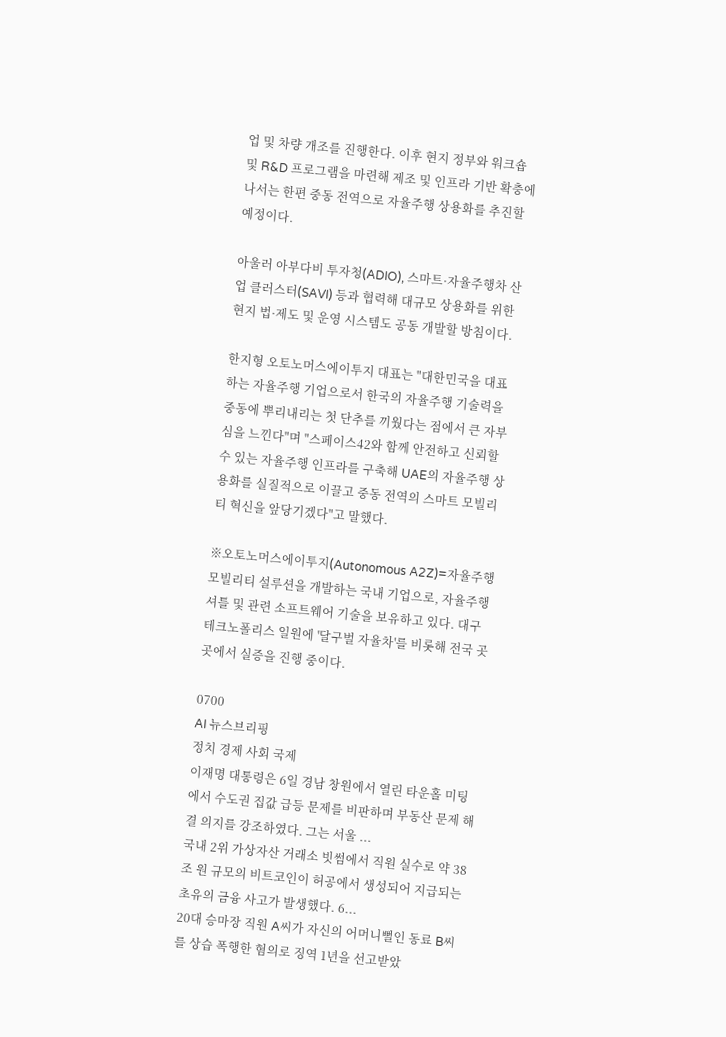업 및 차량 개조를 진행한다. 이후 현지 정부와 워크숍 및 R&D 프로그램을 마련해 제조 및 인프라 기반 확충에 나서는 한편 중동 전역으로 자율주행 상용화를 추진할 예정이다.

아울러 아부다비 투자청(ADIO), 스마트·자율주행차 산업 클러스터(SAVI) 등과 협력해 대규모 상용화를 위한 현지 법·제도 및 운영 시스템도 공동 개발할 방침이다.

한지형 오토노머스에이투지 대표는 "대한민국을 대표하는 자율주행 기업으로서 한국의 자율주행 기술력을 중동에 뿌리내리는 첫 단추를 끼웠다는 점에서 큰 자부심을 느낀다"며 "스페이스42와 함께 안전하고 신뢰할 수 있는 자율주행 인프라를 구축해 UAE의 자율주행 상용화를 실질적으로 이끌고 중동 전역의 스마트 모빌리티 혁신을 앞당기겠다"고 말했다.

※오토노머스에이투지(Autonomous A2Z)=자율주행 모빌리티 설루션을 개발하는 국내 기업으로, 자율주행 셔틀 및 관련 소프트웨어 기술을 보유하고 있다. 대구 테크노폴리스 일원에 '달구벌 자율차'를 비롯해 전국 곳곳에서 실증을 진행 중이다.

0700
AI 뉴스브리핑
정치 경제 사회 국제
이재명 대통령은 6일 경남 창원에서 열린 타운홀 미팅에서 수도권 집값 급등 문제를 비판하며 부동산 문제 해결 의지를 강조하였다. 그는 서울 ...
국내 2위 가상자산 거래소 빗썸에서 직원 실수로 약 38조 원 규모의 비트코인이 허공에서 생성되어 지급되는 초유의 금융 사고가 발생했다. 6...
20대 승마장 직원 A씨가 자신의 어머니뻘인 동료 B씨를 상습 폭행한 혐의로 징역 1년을 선고받았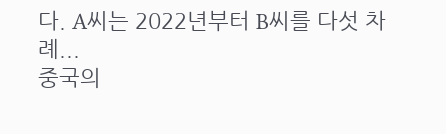다. A씨는 2022년부터 B씨를 다섯 차례...
중국의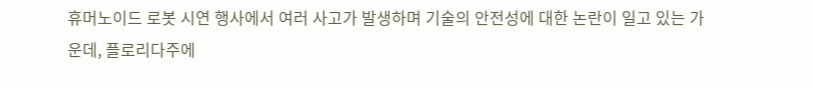휴머노이드 로봇 시연 행사에서 여러 사고가 발생하며 기술의 안전성에 대한 논란이 일고 있는 가운데, 플로리다주에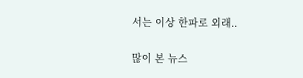서는 이상 한파로 외래..

많이 본 뉴스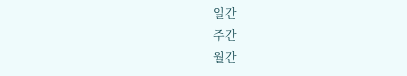일간
주간
월간